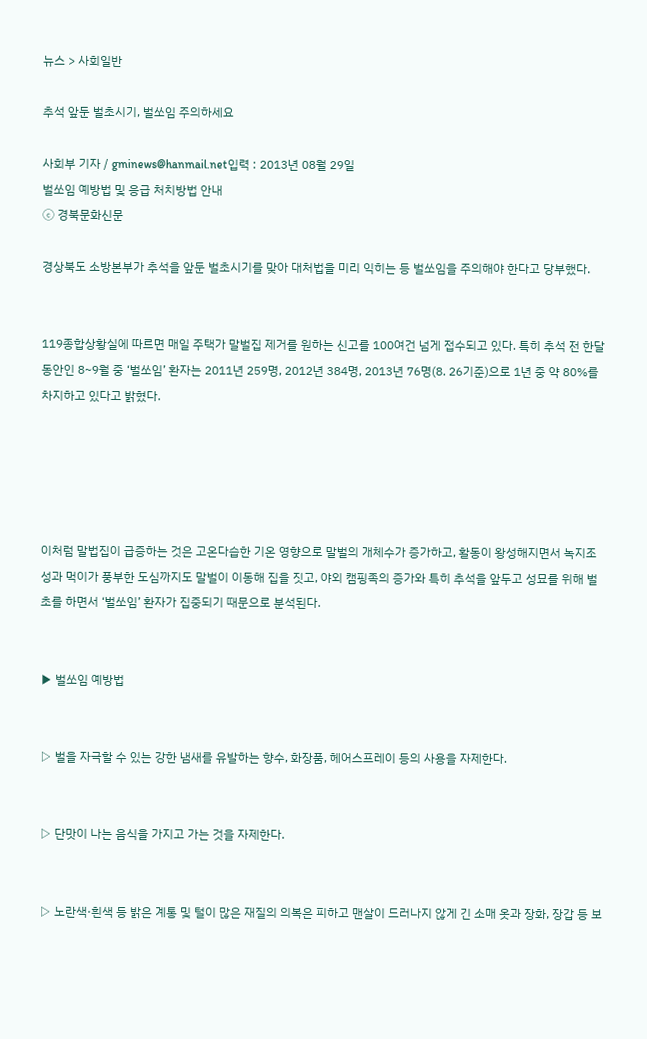뉴스 > 사회일반

추석 앞둔 벌초시기, 벌쏘임 주의하세요

사회부 기자 / gminews@hanmail.net입력 : 2013년 08월 29일
벌쏘임 예방법 및 응급 처치방법 안내
ⓒ 경북문화신문

경상북도 소방본부가 추석을 앞둔 벌초시기를 맞아 대처법을 미리 익히는 등 벌쏘임을 주의해야 한다고 당부했다.


119종합상황실에 따르면 매일 주택가 말벌집 제거를 원하는 신고를 100여건 넘게 접수되고 있다. 특히 추석 전 한달 동안인 8~9월 중 ‘벌쏘임’ 환자는 2011년 259명, 2012년 384명, 2013년 76명(8. 26기준)으로 1년 중 약 80%를 차지하고 있다고 밝혔다.





이처럼 말법집이 급증하는 것은 고온다습한 기온 영향으로 말벌의 개체수가 증가하고, 활동이 왕성해지면서 녹지조성과 먹이가 풍부한 도심까지도 말벌이 이동해 집을 짓고, 야외 캠핑족의 증가와 특히 추석을 앞두고 성묘를 위해 벌초를 하면서 ‘벌쏘임’ 환자가 집중되기 때문으로 분석된다.


▶ 벌쏘임 예방법


▷ 벌을 자극할 수 있는 강한 냄새를 유발하는 향수, 화장품, 헤어스프레이 등의 사용을 자제한다.


▷ 단맛이 나는 음식을 가지고 가는 것을 자제한다.


▷ 노란색·흰색 등 밝은 계통 및 털이 많은 재질의 의복은 피하고 맨살이 드러나지 않게 긴 소매 옷과 장화, 장갑 등 보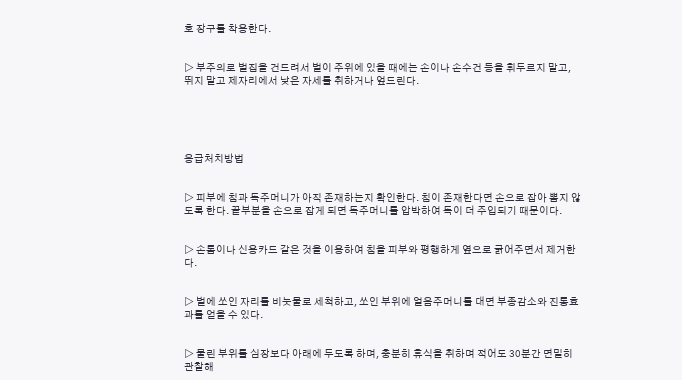호 장구를 착용한다.


▷ 부주의로 벌집을 건드려서 벌이 주위에 있을 때에는 손이나 손수건 등을 휘두르지 말고, 뛰지 말고 제자리에서 낮은 자세를 취하거나 엎드린다.





응급처치방법


▷ 피부에 침과 독주머니가 아직 존재하는지 확인한다. 침이 존재한다면 손으로 잡아 뽑지 않도록 한다. 끝부분을 손으로 잡게 되면 독주머니를 압박하여 독이 더 주입되기 때문이다.


▷ 손톱이나 신용카드 같은 것을 이용하여 침을 피부와 평행하게 옆으로 긁어주면서 제거한다.


▷ 벌에 쏘인 자리를 비눗물로 세척하고, 쏘인 부위에 얼음주머니를 대면 부종감소와 진통효과를 얻을 수 있다.


▷ 물린 부위를 심장보다 아래에 두도록 하며, 충분히 휴식을 취하며 적어도 30분간 면밀히 관찰해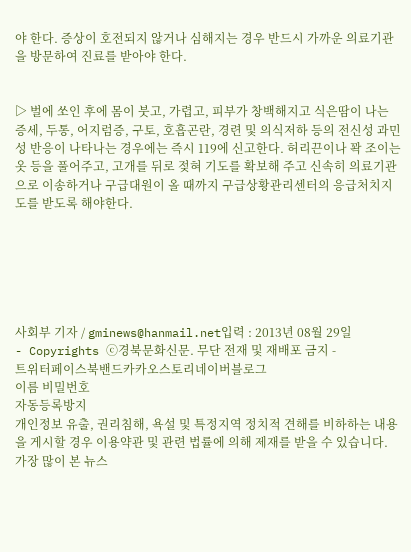야 한다. 증상이 호전되지 않거나 심해지는 경우 반드시 가까운 의료기관을 방문하여 진료를 받아야 한다.


▷ 벌에 쏘인 후에 몸이 붓고, 가렵고, 피부가 창백해지고 식은땀이 나는 증세, 두통, 어지럼증, 구토, 호흡곤란, 경련 및 의식저하 등의 전신성 과민성 반응이 나타나는 경우에는 즉시 119에 신고한다. 허리끈이나 꽉 조이는 옷 등을 풀어주고, 고개를 뒤로 젖혀 기도를 확보해 주고 신속히 의료기관으로 이송하거나 구급대원이 올 때까지 구급상황관리센터의 응급처치지도를 받도록 해야한다.






사회부 기자 / gminews@hanmail.net입력 : 2013년 08월 29일
- Copyrights ⓒ경북문화신문. 무단 전재 및 재배포 금지 -
트위터페이스북밴드카카오스토리네이버블로그
이름 비밀번호
자동등록방지
개인정보 유출, 권리침해, 욕설 및 특정지역 정치적 견해를 비하하는 내용을 게시할 경우 이용약관 및 관련 법률에 의해 제재를 받을 수 있습니다.
가장 많이 본 뉴스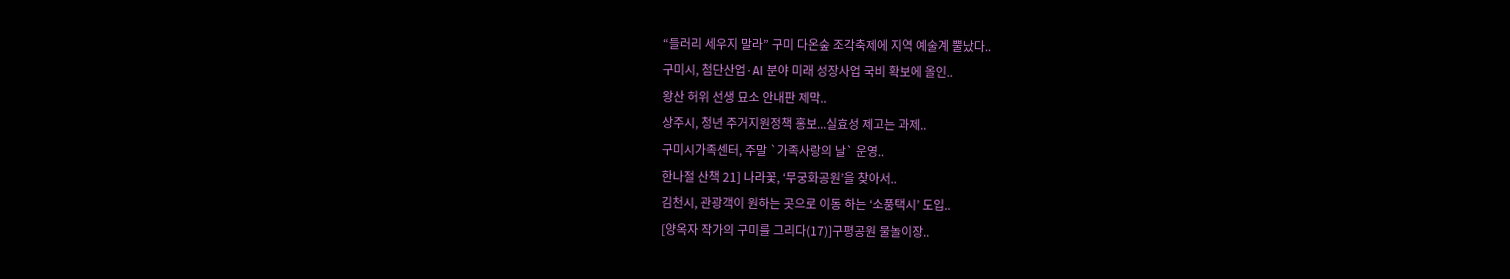“들러리 세우지 말라” 구미 다온숲 조각축제에 지역 예술계 뿔났다..
구미시, 첨단산업·AI 분야 미래 성장사업 국비 확보에 올인..
왕산 허위 선생 묘소 안내판 제막..
상주시, 청년 주거지원정책 홍보...실효성 제고는 과제..
구미시가족센터, 주말 `가족사랑의 날` 운영..
한나절 산책 21] 나라꽃, ‘무궁화공원’을 찾아서..
김천시, 관광객이 원하는 곳으로 이동 하는 ‘소풍택시’ 도입..
[양옥자 작가의 구미를 그리다(17)]구평공원 물놀이장..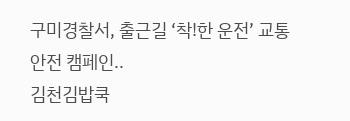구미경찰서, 출근길 ‘착!한 운전’ 교통안전 캠페인..
김천김밥쿡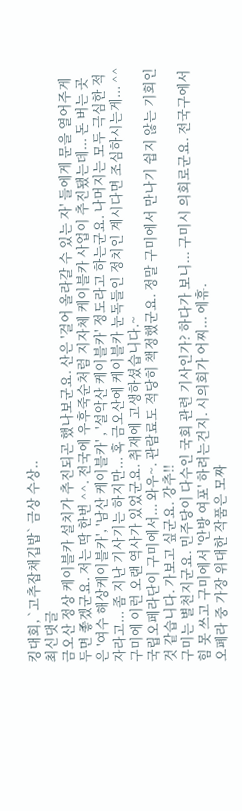킹대회, `고추잡채깁밥` 금상 수상..
최신댓글
금오산 정상 케이블카 설치가 추진되곤 했나보군요. 산은 '걸어 올라갈 수 있는 자' 들에게 문을 열어주게 두면 좋겠군요. 저는 딱 한번 ^^. 전국에 우후죽순처럼 지자체 케이블카 사업이 추진됐는데... 돈 버는 곳은 '여수 해상케이블카', '남산 케이블카' , '설악산 케이블카' 정도라고 하는군요. 나머지는 모두 극심한 적자라고... 좀 지난 기사기는 하지만... 혹 금오산에 케이블카 눈독들인 정치인 계시다면 조심하시는게... ^^
구미에 이런 오랜 역사가 있었군요. 취재에 고생하셨습니다.~
국립오페라단이 구미에서... 와우~. 관람료도 적당히 책정했군요. 정말 구미에서 만나기 쉽지 않는 기회인 것 같습니다. 가보고 싶군요. 강추!!
구미는 별천지군요. 민주당이 다수인 국회 관련 기사인가? 하다가 보니... 구미시 의회로군요. 전국구에서 힘 못 쓰고 구미에서 '안방 여포' 하려는건지. 시의회가 어찌... 에휴.
오폐라 중 가장 위대한 작품은 모짜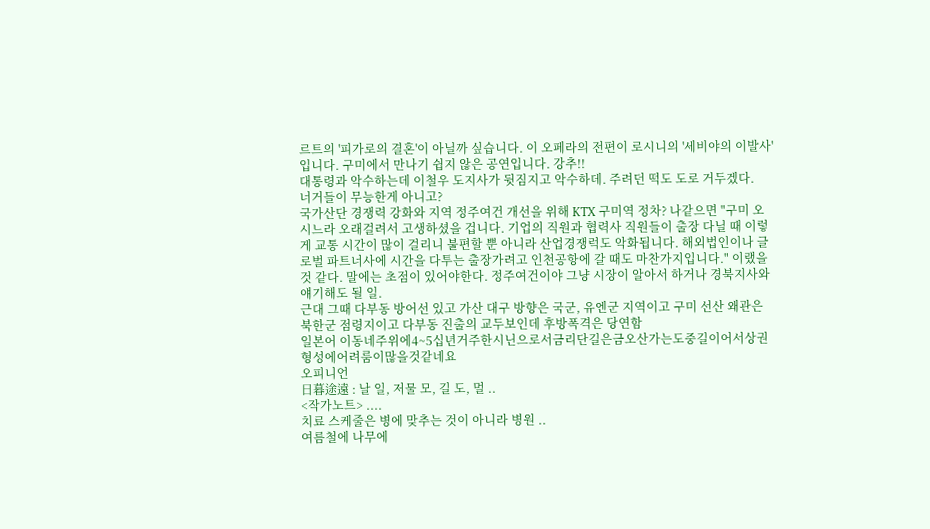르트의 '피가로의 결혼'이 아닐까 싶습니다. 이 오페라의 전편이 로시니의 '세비야의 이발사'입니다. 구미에서 만나기 쉽지 않은 공연입니다. 강추!!
대통령과 악수하는데 이철우 도지사가 뒷짐지고 악수하데. 주려던 떡도 도로 거두겠다.
너거들이 무능한게 아니고?
국가산단 경쟁력 강화와 지역 정주여건 개선을 위해 KTX 구미역 정차? 나같으면 "구미 오시느라 오래걸려서 고생하셨을 겁니다. 기업의 직원과 협력사 직원들이 출장 다닐 때 이렇게 교통 시간이 많이 걸리니 불편할 뿐 아니라 산업경쟁럭도 악화됩니다. 해외법인이나 글로벌 파트너사에 시간을 다투는 출장가려고 인천공항에 갈 때도 마찬가지입니다." 이랬을 것 같다. 말에는 초점이 있어야한다. 정주여건이야 그냥 시장이 알아서 하거나 경북지사와 얘기해도 될 일.
근대 그때 다부동 방어선 있고 가산 대구 방향은 국군, 유엔군 지역이고 구미 선산 왜관은 북한군 점령지이고 다부동 진출의 교두보인데 후방폭격은 당연함
일본어 이동네주위에4~5십년거주한시닌으로서금리단길은금오산가는도중길이어서상권형성에어려룸이많을것같네요
오피니언
日暮途遠 : 날 일, 저물 모, 길 도, 멀 ..
<작가노트> ....
치료 스케줄은 병에 맞추는 것이 아니라 병원 ..
여름철에 나무에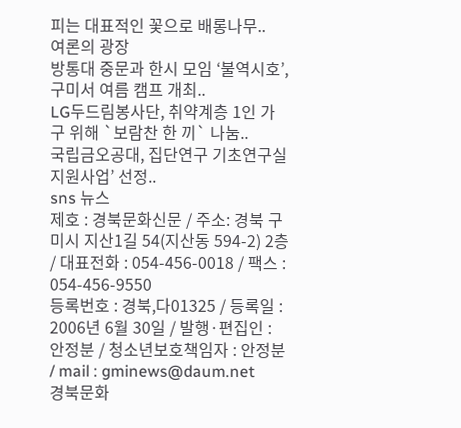피는 대표적인 꽃으로 배롱나무..
여론의 광장
방통대 중문과 한시 모임 ‘불역시호’, 구미서 여름 캠프 개최..
LG두드림봉사단, 취약계층 1인 가구 위해 `보람찬 한 끼` 나눔..
국립금오공대, 집단연구 기초연구실지원사업’ 선정..
sns 뉴스
제호 : 경북문화신문 / 주소: 경북 구미시 지산1길 54(지산동 594-2) 2층 / 대표전화 : 054-456-0018 / 팩스 : 054-456-9550
등록번호 : 경북,다01325 / 등록일 : 2006년 6월 30일 / 발행·편집인 : 안정분 / 청소년보호책임자 : 안정분 / mail : gminews@daum.net
경북문화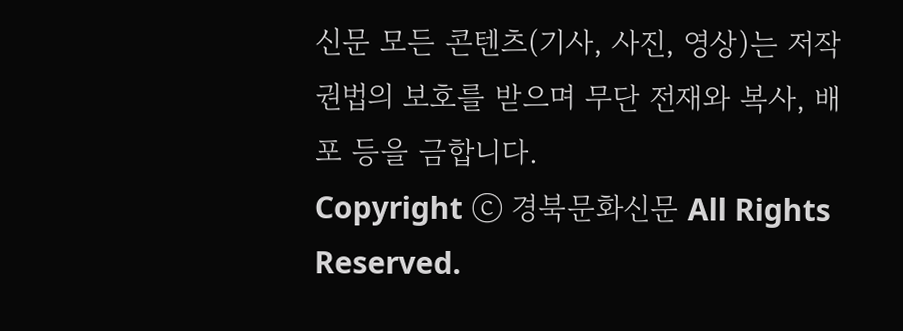신문 모든 콘텐츠(기사, 사진, 영상)는 저작권법의 보호를 받으며 무단 전재와 복사, 배포 등을 금합니다.
Copyright ⓒ 경북문화신문 All Rights Reserved.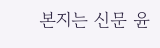본지는 신문 윤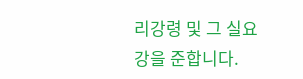리강령 및 그 실요강을 준합니다.